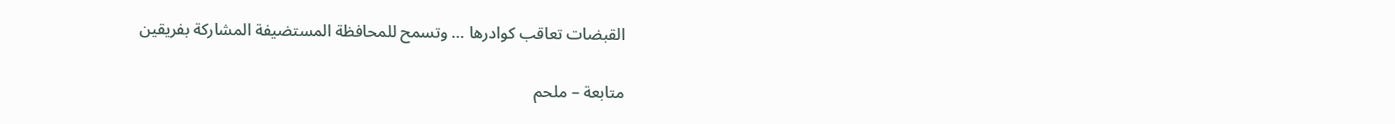القبضات تعاقب كوادرها … وتسمح للمحافظة المستضيفة المشاركة بفريقين

متابعة – ملحم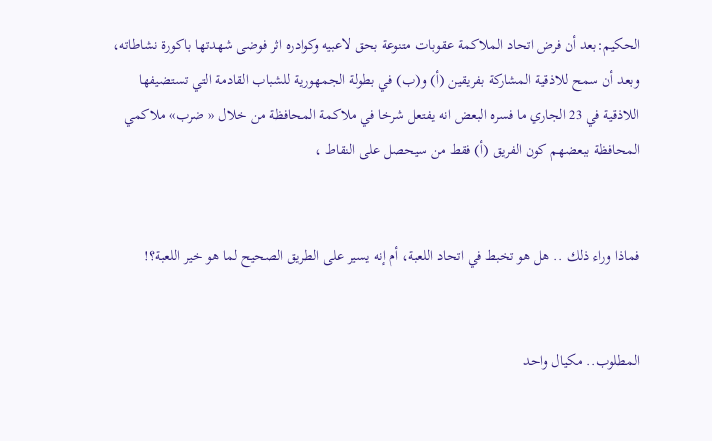الحكيم:بعد أن فرض اتحاد الملاكمة عقوبات متنوعة بحق لاعبيه وكوادره اثر فوضى شهدتها باكورة نشاطاته، وبعد أن سمح للاذقية المشاركة بفريقين (أ) و(ب) في بطولة الجمهورية للشباب القادمة التي تستضيفها اللاذقية في 23 الجاري ما فسره البعض انه يفتعل شرخا في ملاكمة المحافظة من خلال « ضرب» ملاكمي المحافظة ببعضهم كون الفريق (أ) فقط من سيحصل على النقاط ،


فماذا وراء ذلك .. هل هو تخبط في اتحاد اللعبة، أم إنه يسير على الطريق الصحيح لما هو خير اللعبة؟!


المطلوب.. مكيال واحد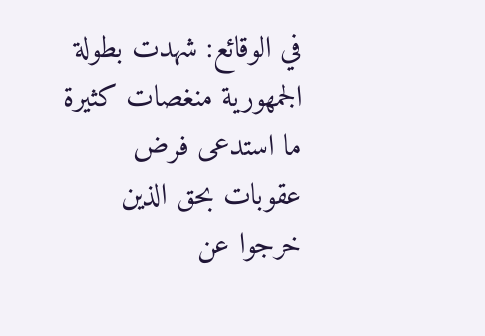في الوقائع: شهدت بطولة الجمهورية منغصات كثيرة ما استدعى فرض عقوبات بحق الذين خرجوا عن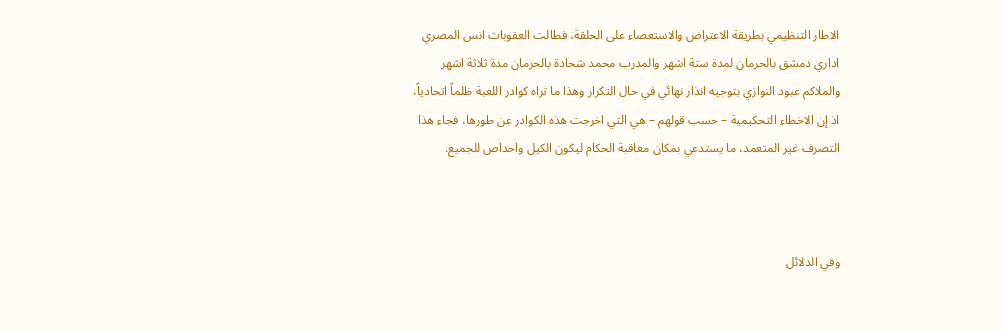الاطار التنظيمي بطريقة الاعتراض والاستعصاء على الحلقة، فطالت العقوبات انس المصري اداري دمشق بالحرمان لمدة ستة اشهر والمدرب محمد شحادة بالحرمان مدة ثلاثة اشهر والملاكم عبود النوازي بتوجيه انذار نهائي في حال التكرار وهذا ما تراه كوادر اللعبة ظلماً اتحادياً، اذ إن الاخطاء التحكيمية – حسب قولهم – هي التي اخرجت هذه الكوادر عن طورها، فجاء هذا التصرف غير المتعمد، ما يستدعي بمكان معاقبة الحكام ليكون الكيل واحداص للجميع.



وفي الدلائل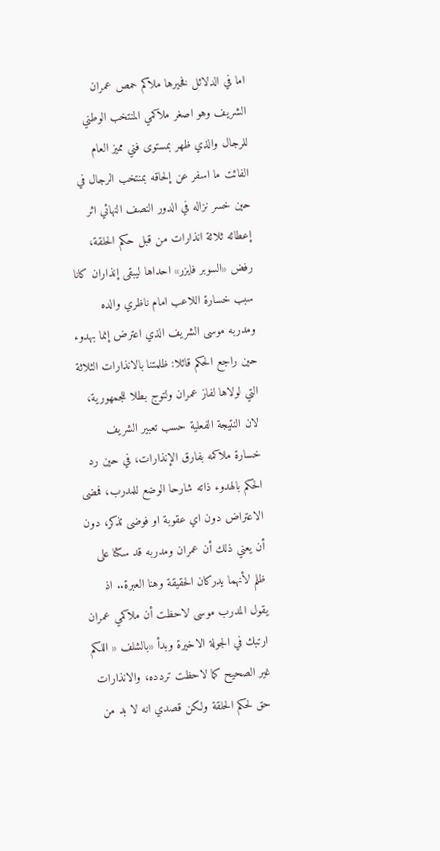اما في الدلائل فخيرها ملاكم حمص عمران الشريف وهو اصغر ملاكمي المنتخب الوطني للرجال والذي ظهر بمستوى فني مميز العام الفائت ما اسفر عن إلحاقه بمنتخب الرجال في حين خسر نزاله في الدور النصف النهائي اثر إعطائه ثلاثة انذارات من قبل حكم الحلقة، رفض «السوبر فايزر» احداها ليبقى إنذاران كانا سبب خسارة اللاعب امام ناظري والده ومدربه موسى الشريف الذي اعترض إنما بهدوء حين راجع الحكم قائلا: ظلمتنا بالانذارات الثلاثة التي لولاها لفاز عمران ولتوج بطلا للجمهورية، لان النتيجة الفعلية حسب تعبير الشريف خسارة ملاكمه بفارق الإنذارات، في حين رد الحكم بالهدوء ذاته شارحا الوضع للمدرب، فمضى الاعتراض دون اي عقوبة او فوضى تذكر، دون أن يعني ذلك أن عمران ومدربه قد سكتا على ظلم لأنهما يدركان الحقيقة وهنا العبرة.. اذ يقول المدرب موسى لاحظت أن ملاكمي عمران ارتبك في الجولة الاخيرة وبدأ «بالشلف « اللكم غير الصحيح كما لاحظت تردده، والانذارات حق لحكم الحلقة ولكن قصدي انه لا بد من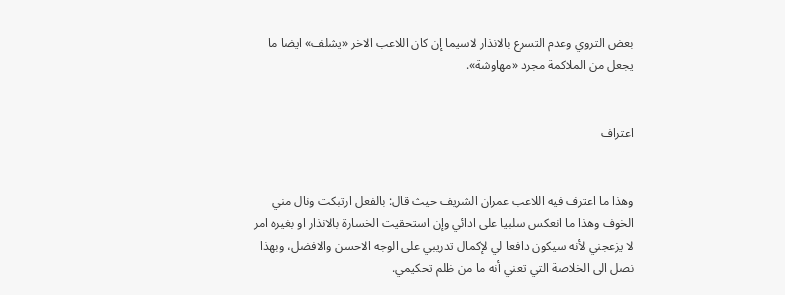بعض التروي وعدم التسرع بالانذار لاسيما إن كان اللاعب الاخر «يشلف» ايضا ما يجعل من الملاكمة مجرد «مهاوشة».


اعتراف


وهذا ما اعترف فيه اللاعب عمران الشريف حيث قال: بالفعل ارتبكت ونال مني الخوف وهذا ما انعكس سلبيا على ادائي وإن استحقيت الخسارة بالانذار او بغيره امر لا يزعجني لأنه سيكون دافعا لي لإكمال تدريبي على الوجه الاحسن والافضل، وبهذا نصل الى الخلاصة التي تعني أنه ما من ظلم تحكيمي.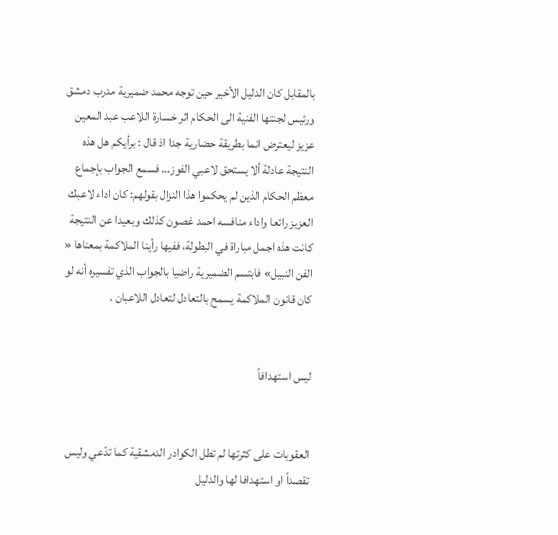بالمقابل كان الدليل الأخير حين توجه محمد ضميرية مدرب دمشق ورئيس لجنتها الفنية الى الحكام اثر خسارة اللاعب عبد المعين عزيز ليعترض انما بطريقة حضارية جدا اذ قال : برأيكم هل هذه النتيجة عادلة ألا يستحق لاعبي الفوز… فسمع الجواب بإجماع معظم الحكام الذين لم يحكموا هذا النزال بقولهم: كان اداء لاعبك العزيز رائعا واداء منافسه احمد غصون كذلك وبعيدا عن النتيجة كانت هذه اجمل مباراة في البطولة، ففيها رأينا الملاكمة بمعناها « الفن النبيل» فابتسم الضميرية راضيا بالجواب الذي تفسيره أنه لو كان قانون الملاكمة يسمح بالتعادل لتعادل اللاعبان .


ليس استهدافاً


العقوبات على كثرتها لم تطل الكوادر الدمشقية كما تدّعي وليس تقصداً او استهدافا لها والدليل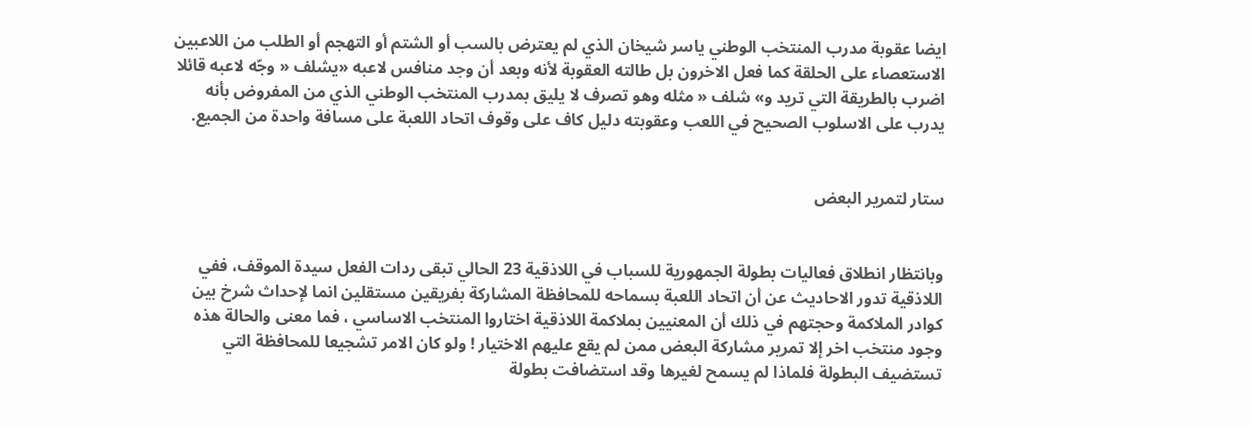ايضا عقوبة مدرب المنتخب الوطني ياسر شيخان الذي لم يعترض بالسب أو الشتم أو التهجم أو الطلب من اللاعبين الاستعصاء على الحلقة كما فعل الاخرون بل طالته العقوبة لأنه وبعد أن وجد منافس لاعبه «يشلف « وجّه لاعبه قائلا اضرب بالطريقة التي تريد و» شلف « مثله وهو تصرف لا يليق بمدرب المنتخب الوطني الذي من المفروض بأنه يدرب على الاسلوب الصحيح في اللعب وعقوبته دليل كاف على وقوف اتحاد اللعبة على مسافة واحدة من الجميع.


ستار لتمرير البعض


وبانتظار انطلاق فعاليات بطولة الجمهورية للسباب في اللاذقية 23 الحالي تبقى ردات الفعل سيدة الموقف، ففي اللاذقية تدور الاحاديث عن أن اتحاد اللعبة بسماحه للمحافظة المشاركة بفريقين مستقلين انما لإحداث شرخ بين كوادر الملاكمة وحجتهم في ذلك أن المعنيين بملاكمة اللاذقية اختاروا المنتخب الاساسي ، فما معنى والحالة هذه وجود منتخب اخر إلا تمرير مشاركة البعض ممن لم يقع عليهم الاختيار ! ولو كان الامر تشجيعا للمحافظة التي تستضيف البطولة فلماذا لم يسمح لغيرها وقد استضافت بطولة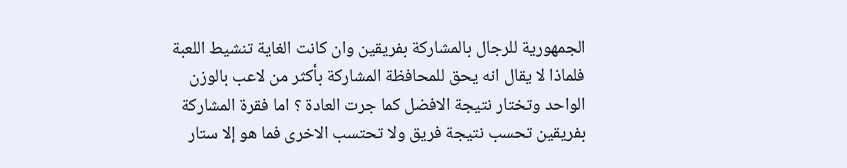الجمهورية للرجال بالمشاركة بفريقين وان كانت الغاية تنشيط اللعبة فلماذا لا يقال انه يحق للمحافظة المشاركة بأكثر من لاعب بالوزن الواحد وتختار نتيجة الافضل كما جرت العادة ؟ اما فقرة المشاركة بفريقين تحسب نتيجة فريق ولا تحتسب الاخرى فما هو إلا ستار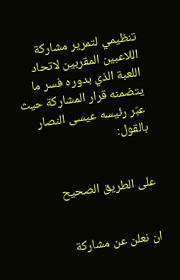تنظيمي لتمرير مشاركة اللاعبين المقربين لاتحاد اللعبة الذي بدوره فسر ما يتضمنه قرار المشاركة حيث عبّر رئيسه عيسى النصار بالقول:


على الطريق الصحيح


ان نعلن عن مشاركة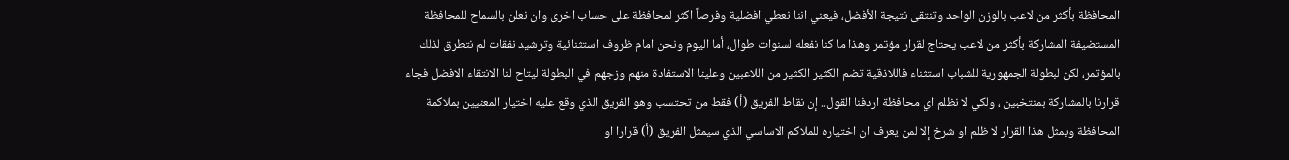المحافظة بأكثر من لاعب بالوزن الواحد وتنتقى نتيجة الأفضل، فيعني اننا نعطي افضلية وفرصاً اكثر لمحافظة على حساب اخرى وان نعلن بالسماح للمحافظة المستضيفة المشاركة بأكثر من لاعب يحتاج لقرار مؤتمر وهذا ما كنا نفعله لسنوات طوال، أما اليوم ونحن امام ظروف استثنائية وترشيد نفقات لم نتطرق لذلك بالمؤتمر، لكن لبطولة الجمهورية للشباب استثناء فاللاذقية تضم الكثير الكثير من اللاعبين وعلينا الاستفادة منهم وزجهم في البطولة ليتاح لنا الانتقاء الافضل فجاء قرارنا بالمشاركة بمنتخبين ، ولكي لا نظلم اي محافظة اردفنا القول.. إن نقاط الفريق (أ) فقط من تحتسب وهو الفريق الذي وقع عليه اختيار المعنيين بملاكمة المحافظة وبمثل هذا القرار لا ظلم او شرخ إلا لمن يعرف ان اختياره للملاكم الاساسي الذي سيمثل الفريق (أ) قرارا او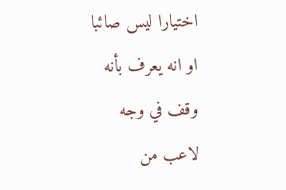اختيارا ليس صائبا او انه يعرف بأنه وقف في وجه لاعب من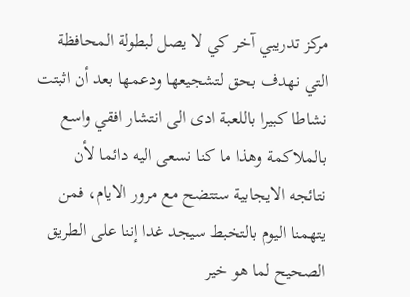مركز تدريبي آخر كي لا يصل لبطولة المحافظة التي نهدف بحق لتشجيعها ودعمها بعد أن اثبتت نشاطا كبيرا باللعبة ادى الى انتشار افقي واسع بالملاكمة وهذا ما كنا نسعى اليه دائما لأن نتائجه الايجابية ستتضح مع مرور الايام، فمن يتهمنا اليوم بالتخبط سيجد غدا إننا على الطريق الصحيح لما هو خير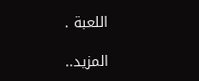اللعبة .

المزيد..